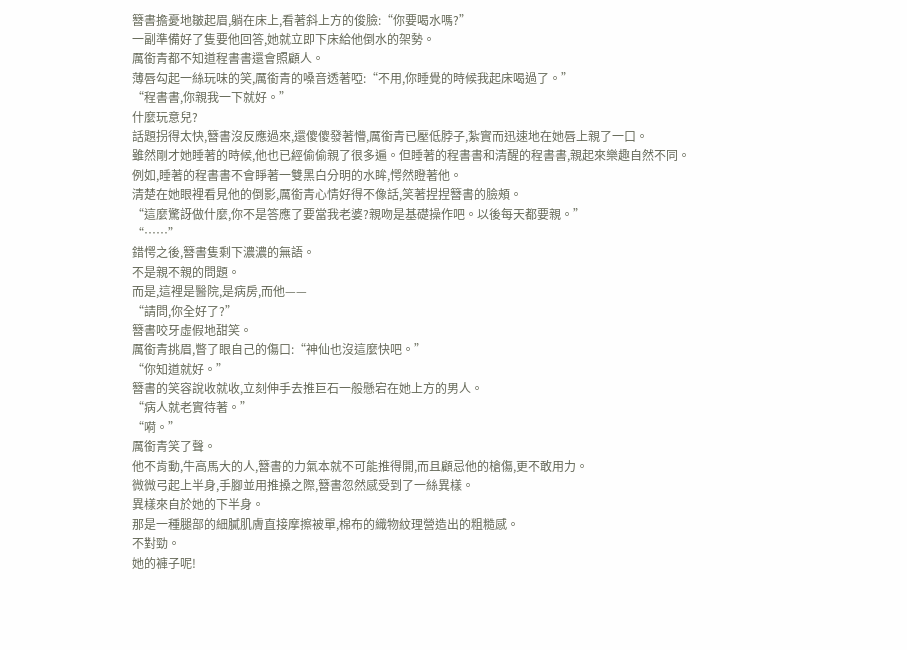簪書擔憂地皺起眉,躺在床上,看著斜上方的俊臉:“你要喝水嗎?”
一副準備好了隻要他回答,她就立即下床給他倒水的架勢。
厲銜青都不知道程書書還會照顧人。
薄唇勾起一絲玩味的笑,厲銜青的嗓音透著啞:“不用,你睡覺的時候我起床喝過了。”
“程書書,你親我一下就好。”
什麼玩意兒?
話題拐得太快,簪書沒反應過來,還傻傻發著懵,厲銜青已壓低脖子,紮實而迅速地在她唇上親了一口。
雖然剛才她睡著的時候,他也已經偷偷親了很多遍。但睡著的程書書和清醒的程書書,親起來樂趣自然不同。
例如,睡著的程書書不會睜著一雙黑白分明的水眸,愕然瞪著他。
清楚在她眼裡看見他的倒影,厲銜青心情好得不像話,笑著捏捏簪書的臉頰。
“這麼驚訝做什麼,你不是答應了要當我老婆?親吻是基礎操作吧。以後每天都要親。”
“……”
錯愕之後,簪書隻剩下濃濃的無語。
不是親不親的問題。
而是,這裡是醫院,是病房,而他——
“請問,你全好了?”
簪書咬牙虛假地甜笑。
厲銜青挑眉,瞥了眼自己的傷口:“神仙也沒這麼快吧。”
“你知道就好。”
簪書的笑容說收就收,立刻伸手去推巨石一般懸宕在她上方的男人。
“病人就老實待著。”
“嗬。”
厲銜青笑了聲。
他不肯動,牛高馬大的人,簪書的力氣本就不可能推得開,而且顧忌他的槍傷,更不敢用力。
微微弓起上半身,手腳並用推搡之際,簪書忽然感受到了一絲異樣。
異樣來自於她的下半身。
那是一種腿部的細膩肌膚直接摩擦被單,棉布的織物紋理營造出的粗糙感。
不對勁。
她的褲子呢!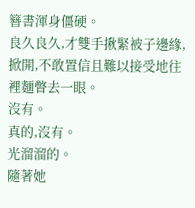簪書渾身僵硬。
良久良久,才雙手揪緊被子邊緣,掀開,不敢置信且難以接受地往裡麵瞥去一眼。
沒有。
真的,沒有。
光溜溜的。
隨著她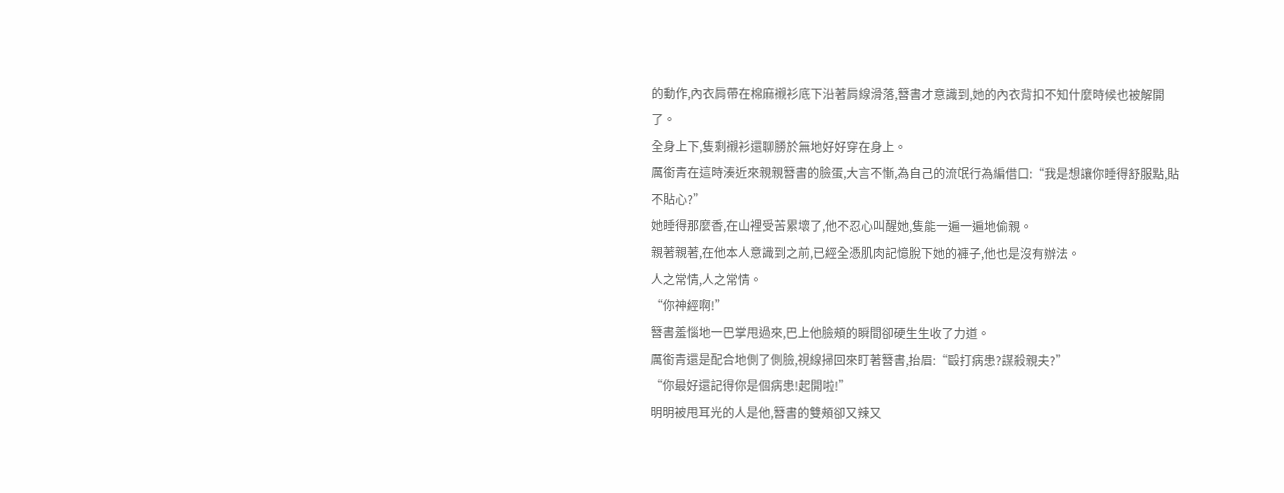的動作,內衣肩帶在棉麻襯衫底下沿著肩線滑落,簪書才意識到,她的內衣背扣不知什麼時候也被解開了。
全身上下,隻剩襯衫還聊勝於無地好好穿在身上。
厲銜青在這時湊近來親親簪書的臉蛋,大言不慚,為自己的流氓行為編借口:“我是想讓你睡得舒服點,貼不貼心?”
她睡得那麼香,在山裡受苦累壞了,他不忍心叫醒她,隻能一遍一遍地偷親。
親著親著,在他本人意識到之前,已經全憑肌肉記憶脫下她的褲子,他也是沒有辦法。
人之常情,人之常情。
“你神經啊!”
簪書羞惱地一巴掌甩過來,巴上他臉頰的瞬間卻硬生生收了力道。
厲銜青還是配合地側了側臉,視線掃回來盯著簪書,抬眉:“毆打病患?謀殺親夫?”
“你最好還記得你是個病患!起開啦!”
明明被甩耳光的人是他,簪書的雙頰卻又辣又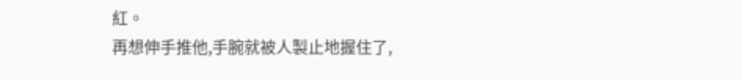紅。
再想伸手推他,手腕就被人製止地握住了,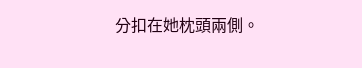分扣在她枕頭兩側。